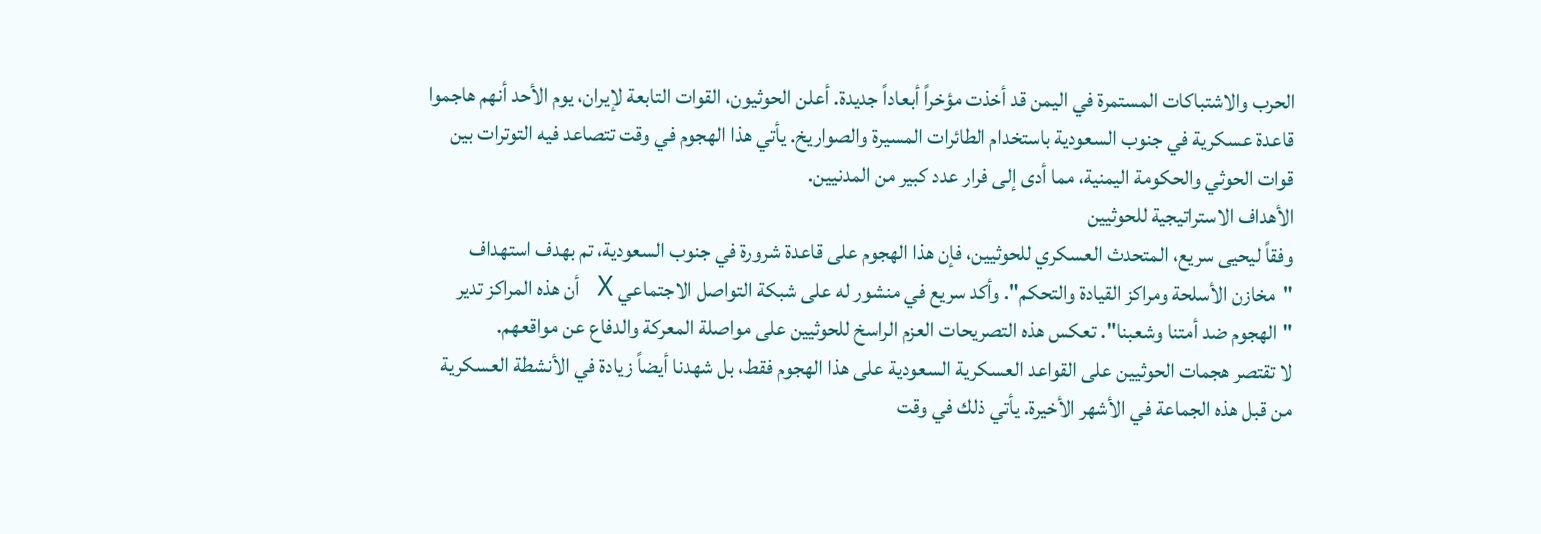الحرب والاشتباكات المستمرة في اليمن قد أخذت مؤخراً أبعاداً جديدة. أعلن الحوثيون، القوات التابعة لإيران، يوم الأحد أنهم هاجموا قاعدة عسكرية في جنوب السعودية باستخدام الطائرات المسيرة والصواريخ. يأتي هذا الهجوم في وقت تتصاعد فيه التوترات بين قوات الحوثي والحكومة اليمنية، مما أدى إلى فرار عدد كبير من المدنيين.
الأهداف الاستراتيجية للحوثيين
وفقاً ليحيى سريع، المتحدث العسكري للحوثيين، فإن هذا الهجوم على قاعدة شرورة في جنوب السعودية، تم بهدف استهداف "مخازن الأسلحة ومراكز القيادة والتحكم". وأكد سريع في منشور له على شبكة التواصل الاجتماعي X أن هذه المراكز تدير "الهجوم ضد أمتنا وشعبنا". تعكس هذه التصريحات العزم الراسخ للحوثيين على مواصلة المعركة والدفاع عن مواقعهم.
لا تقتصر هجمات الحوثيين على القواعد العسكرية السعودية على هذا الهجوم فقط، بل شهدنا أيضاً زيادة في الأنشطة العسكرية من قبل هذه الجماعة في الأشهر الأخيرة. يأتي ذلك في وقت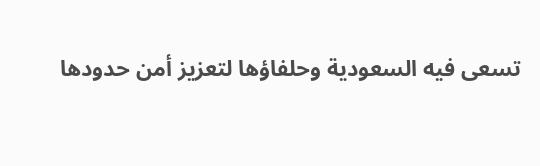تسعى فيه السعودية وحلفاؤها لتعزيز أمن حدودها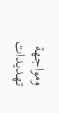ومواجهة تهديدات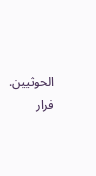الحوثيين.
فرار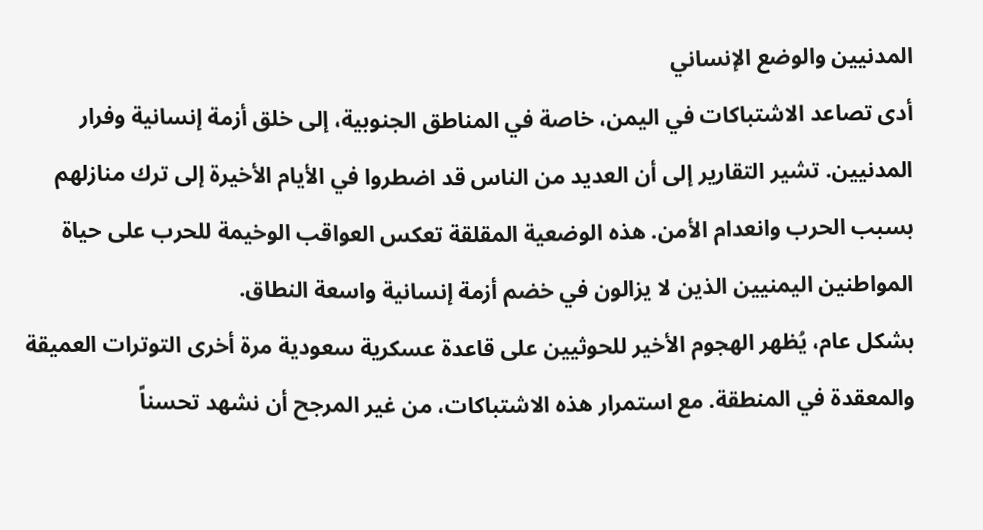المدنيين والوضع الإنساني
أدى تصاعد الاشتباكات في اليمن، خاصة في المناطق الجنوبية، إلى خلق أزمة إنسانية وفرار المدنيين. تشير التقارير إلى أن العديد من الناس قد اضطروا في الأيام الأخيرة إلى ترك منازلهم بسبب الحرب وانعدام الأمن. هذه الوضعية المقلقة تعكس العواقب الوخيمة للحرب على حياة المواطنين اليمنيين الذين لا يزالون في خضم أزمة إنسانية واسعة النطاق.
بشكل عام، يُظهر الهجوم الأخير للحوثيين على قاعدة عسكرية سعودية مرة أخرى التوترات العميقة والمعقدة في المنطقة. مع استمرار هذه الاشتباكات، من غير المرجح أن نشهد تحسناً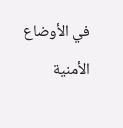في الأوضاع الأمنية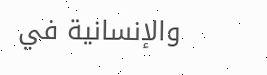والإنسانية في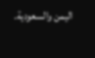اليمن والسعودية.